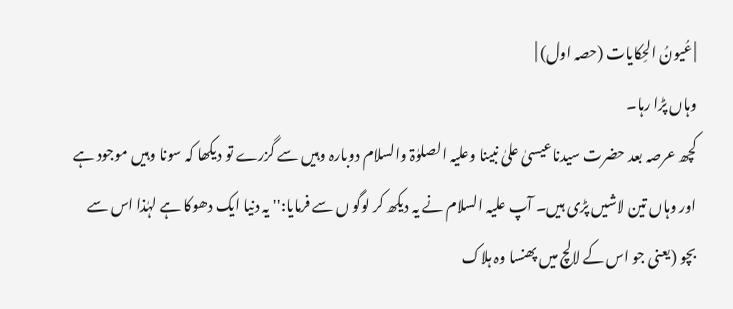| عُیونُ الحِکایات (حصہ اول) |
وہاں پڑا رہا۔
کچھ عرصہ بعد حضرت سیدناعیسیٰ علیٰ نبینا وعلیہ الصلوٰۃ والسلام دوبارہ وہیں سے گزرے تو دیکھا کہ سونا وہیں موجود ہے اور وہاں تین لاشیں پڑی ہیں۔ آپ علیہ السلام نے یہ دیکھ کر لوگو ں سے فرمایا:'' یہ دنیا ایک دھوکا ہے لہٰذا اس سے بچو (یعنی جو اس کے لالچ میں پھنسا وہ ہلاک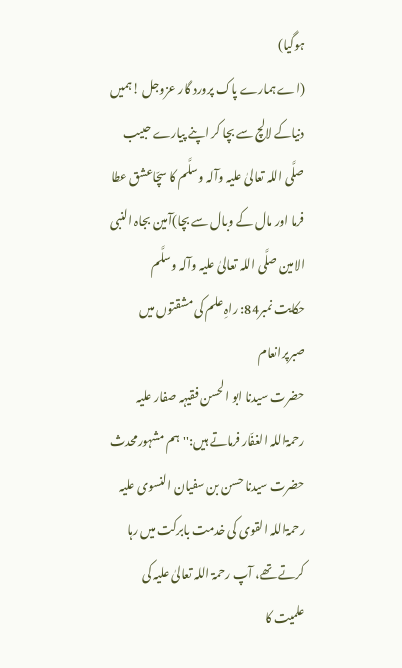ہوگیا)
(اے ہمارے پاک پرورد گار عزوجل !ہمیں دنیاکے لالچ سے بچا کر اپنے پیارے حبیب صلَّی اللہ تعالیٰ علیہ وآلہ وسلَّم کا سچّاعشق عطا فرما اور مال کے وبال سے بچا)آمین بجاہ النبی الامین صلَّی اللہ تعالیٰ علیہ وآلہ وسلَّم
حکایت نمبر84: راہِ علم کی مشقتوں میں صبرپرانعام
حضرت سیدنا ابو الحسن فقیہہ صفار علیہ رحمۃاللہ الغفّار فرماتے ہیں:''ہم مشہورمحدث حضرت سیدنا حسن بن سفیان النسوی علیہ رحمۃاللہ القوی کی خدمت بابرکت میں رہا کرتے تھے، آپ رحمۃ اللہ تعالیٰ علیہ کی علمیت کا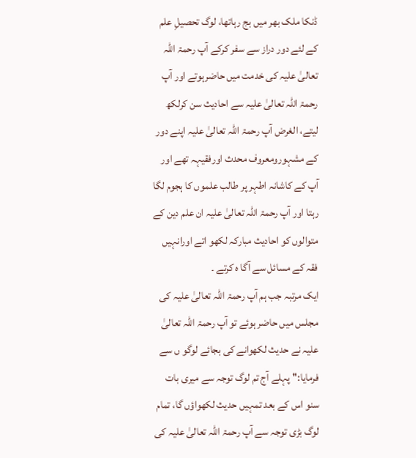ڈنکا ملک بھر میں بج رہاتھا، لوگ تحصیلِ علم کے لئے دور دراز سے سفر کرکے آپ رحمۃ اللہ تعالیٰ علیہ کی خدمت میں حاضرہوتے اور آپ رحمۃ اللہ تعالیٰ علیہ سے احادیث سن کرلکھ لیتے، الغرض آپ رحمۃ اللہ تعالیٰ علیہ اپنے دور کے مشہورومعروف محدث اورفقیہہ تھے اور آپ کے کاشانہ اطہر پر طالب علموں کا ہجوم لگا رہتا اور آپ رحمۃ اللہ تعالیٰ علیہ ان علم دین کے متوالوں کو احادیث مبارکہ لکھو اتے اورانہیں فقہ کے مسائل سے آگا ہ کرتے ۔
ایک مرتبہ جب ہم آپ رحمۃ اللہ تعالیٰ علیہ کی مجلس میں حاضر ہوئے تو آپ رحمۃ اللہ تعالیٰ علیہ نے حدیث لکھوانے کی بجائے لوگو ں سے فرمایا:'' پہلے آج تم لوگ توجہ سے میری بات سنو اس کے بعد تمہیں حدیث لکھواؤں گا، تمام لوگ بڑی توجہ سے آپ رحمۃ اللہ تعالیٰ علیہ کی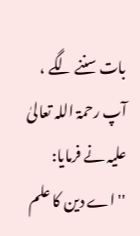بات سننے لگے ، آپ رحمۃ اللہ تعالیٰ علیہ نے فرمایا: ''اے دین کا علم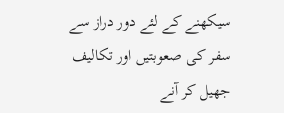سیکھنے کے لئے دور دراز سے سفر کی صعوبتیں اور تکالیف جھیل کر آنے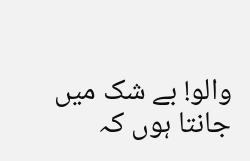والو! بے شک میں جانتا ہوں کہ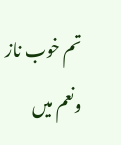تم خوب ناز ونعم میں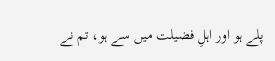پلے ہو اور اہلِ فضیلت میں سے ہو، تم نے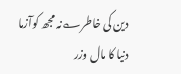دین کی خاطر؎نہ مجھ کوآزما دنیا کا مال وزر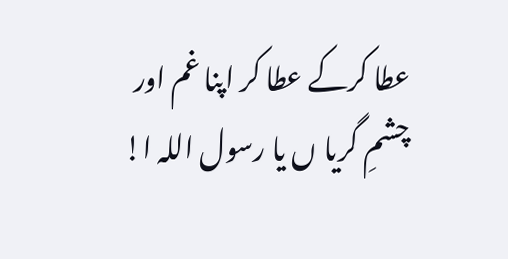عطا کرکے عطا کر اپنا غم اور چشمِ گریا ں یا رسول اللہ ا!